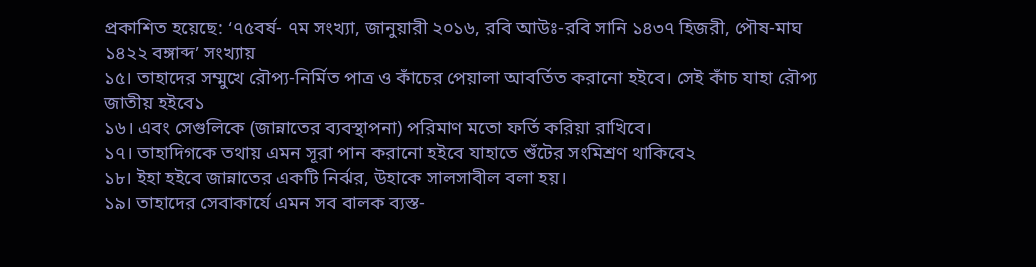প্রকাশিত হয়েছে: ‘৭৫বর্ষ- ৭ম সংখ্যা, জানুয়ারী ২০১৬, রবি আউঃ-রবি সানি ১৪৩৭ হিজরী, পৌষ-মাঘ ১৪২২ বঙ্গাব্দ’ সংখ্যায়
১৫। তাহাদের সম্মুখে রৌপ্য-নির্মিত পাত্র ও কাঁচের পেয়ালা আবর্তিত করানো হইবে। সেই কাঁচ যাহা রৌপ্য জাতীয় হইবে১
১৬। এবং সেগুলিকে (জান্নাতের ব্যবস্থাপনা) পরিমাণ মতো ফর্তি করিয়া রাখিবে।
১৭। তাহাদিগকে তথায় এমন সূরা পান করানো হইবে যাহাতে শুঁটের সংমিশ্রণ থাকিবে২
১৮। ইহা হইবে জান্নাতের একটি নির্ঝর, উহাকে সালসাবীল বলা হয়।
১৯। তাহাদের সেবাকার্যে এমন সব বালক ব্যস্ত-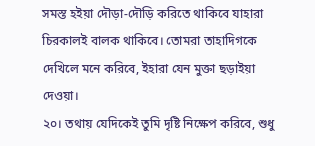সমস্ত হইয়া দৌড়া-দৌড়ি করিতে থাকিবে যাহারা চিরকালই বালক থাকিবে। তোমরা তাহাদিগকে দেখিলে মনে করিবে, ইহারা যেন মুক্তা ছড়াইয়া দেওয়া।
২০। তথায় যেদিকেই তুমি দৃষ্টি নিক্ষেপ করিবে, শুধু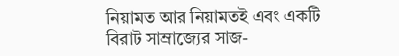নিয়ামত আর নিয়ামতই এবং একটি বিরাট সাম্রাজ্যের সাজ-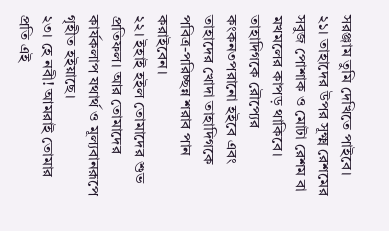সরঞ্জাম তুমি দেখিতে পাইবে।
২১। তাহাদের উপর সূক্ষ্ম রেশমের সবুজ পোশাক ও মোটা রেশম বা মখমলের কাপড় থাকিবে। তাহাদিগকে রৌপ্যের কংকন৩পরানো হইবে এবং তাহাদের খোদা তাহাদিগকে পবিত্র-পরিচ্ছন্ন শরাব পান করাইবেন।
২২। ইহাই হইল তোমাদের শুভ প্রতিফল। আর তোমাদের কার্যকলাপ যথার্থ ও মূল্যবানরূপে গৃহীত হইয়াছে।
২৩। হে নবী! আমরাই তোমার প্রতি এই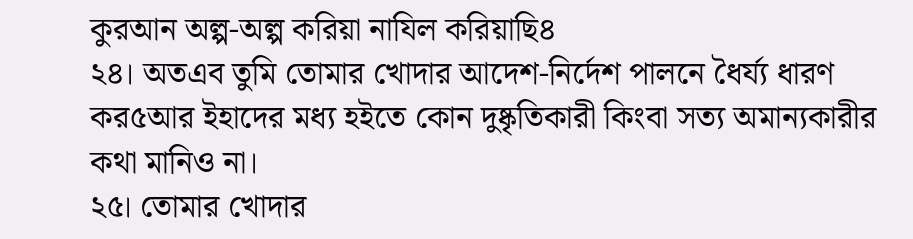কুরআন অল্প-অল্প করিয়া নাযিল করিয়াছি৪
২৪। অতএব তুমি তোমার খোদার আদেশ-নির্দেশ পালনে ধৈর্য্য ধারণ কর৫আর ইহাদের মধ্য হইতে কোন দুষ্কৃতিকারী কিংবা সত্য অমান্যকারীর কথা মানিও না।
২৫। তোমার খোদার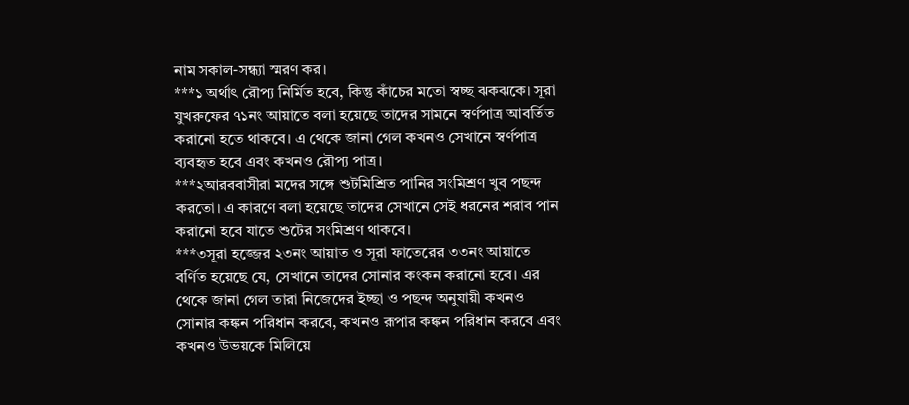নাম সকাল-সন্ধ্যা স্মরণ কর।
***১ অর্থাৎ রৌপ্য নির্মিত হবে, কিন্তু কাঁচের মতো স্বচ্ছ ঝকঝকে। সূরা যুখরুফের ৭১নং আয়াতে বলা হয়েছে তাদের সামনে স্বর্ণপাত্র আবর্তিত করানো হতে থাকবে। এ থেকে জানা গেল কখনও সেখানে স্বর্ণপাত্র ব্যবহৃত হবে এবং কখনও রৌপ্য পাত্র।
***২আরববাসীরা মদের সঙ্গে শুটমিশ্রিত পানির সংমিশ্রণ খুব পছন্দ করতো। এ কারণে বলা হয়েছে তাদের সেখানে সেই ধরনের শরাব পান করানো হবে যাতে শুটের সংমিশ্রণ থাকবে।
***৩সূরা হজ্জের ২৩নং আয়াত ও সূরা ফাতেরের ৩৩নং আয়াতে বর্ণিত হয়েছে যে, সেখানে তাদের সোনার কংকন করানো হবে। এর থেকে জানা গেল তারা নিজেদের ইচ্ছা ও পছন্দ অনুযায়ী কখনও সোনার কঙ্কন পরিধান করবে, কখনও রূপার কঙ্কন পরিধান করবে এবং কখনও উভয়কে মিলিয়ে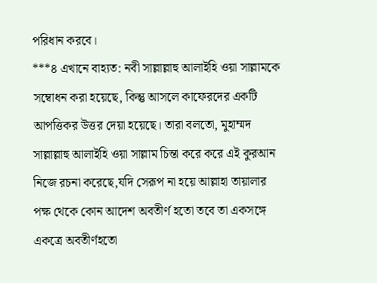পরিধান করবে।
***৪ এখানে বাহ্যত: নবী সাল্লাল্লাহু আলাইহি ওয়া সাল্লামকে সম্বোধন করা হয়েছে, কিন্তু আসলে কাফেরদের একটি আপত্তিকর উত্তর দেয়া হয়েছে। তারা বলতো, মুহাম্মদ সাল্লাল্লাহু আলাইহি ওয়া সাল্লাম চিন্তা করে করে এই কুরআন নিজে রচনা করেছে,যদি সেরূপ না হয়ে আল্লাহা তায়ালার পক্ষ থেকে কোন আদেশ অবতীর্ণ হতো তবে তা একসঙ্গে একত্রে অবতীর্ণহতো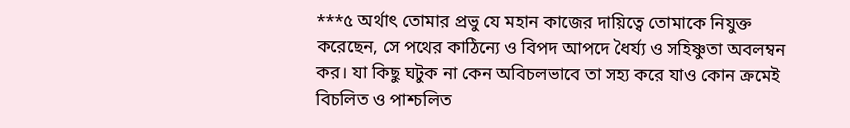***৫ অর্থাৎ তোমার প্রভু যে মহান কাজের দায়িত্বে তোমাকে নিযুক্ত করেছেন, সে পথের কাঠিন্যে ও বিপদ আপদে ধৈর্য্য ও সহিষ্ণুতা অবলম্বন কর। যা কিছু ঘটুক না কেন অবিচলভাবে তা সহ্য করে যাও কোন ক্রমেই বিচলিত ও পাশ্চলিত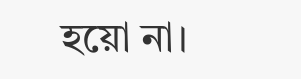হয়ো না।